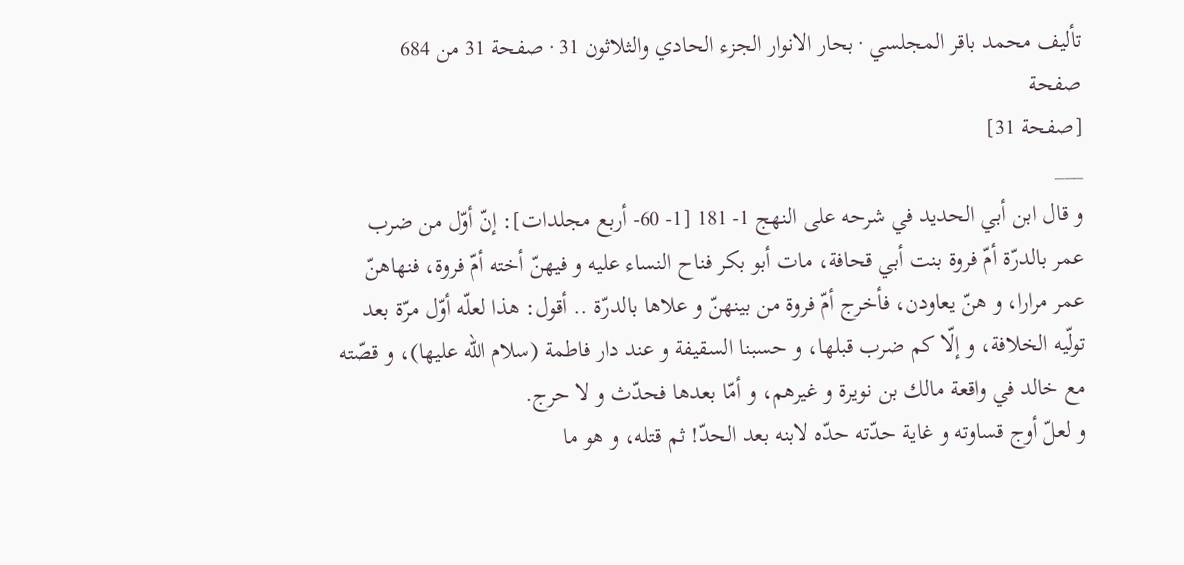تأليف محمد باقر المجلسي · بحار الانوار الجزء الحادي والثلاثون 31 · صفحة 31 من 684
صفحة
[صفحة 31]
___
و قال ابن أبي الحديد في شرحه على النهج 1- 181 [1- 60- أربع مجلدات]: إنّ أوّل من ضرب عمر بالدرّة أمّ فروة بنت أبي قحافة، مات أبو بكر فناح النساء عليه و فيهنّ أخته أمّ فروة، فنهاهنّ عمر مرارا، و هنّ يعاودن، فأخرج أمّ فروة من بينهنّ و علاها بالدرّة .. أقول: هذا لعلّه أوّل مرّة بعد تولّيه الخلافة، و إلّا كم ضرب قبلها، و حسبنا السقيفة و عند دار فاطمة (سلام اللّه عليها)، و قصّته مع خالد في واقعة مالك بن نويرة و غيرهم، و أمّا بعدها فحدّث و لا حرج.
و لعلّ أوج قساوته و غاية حدّته حدّه لابنه بعد الحدّ! ثم قتله، و هو ما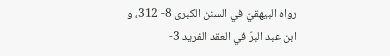رواه البيهقيّ في السنن الكبرى 8- 312، و ابن عبد البرّ في العقد الفريد 3-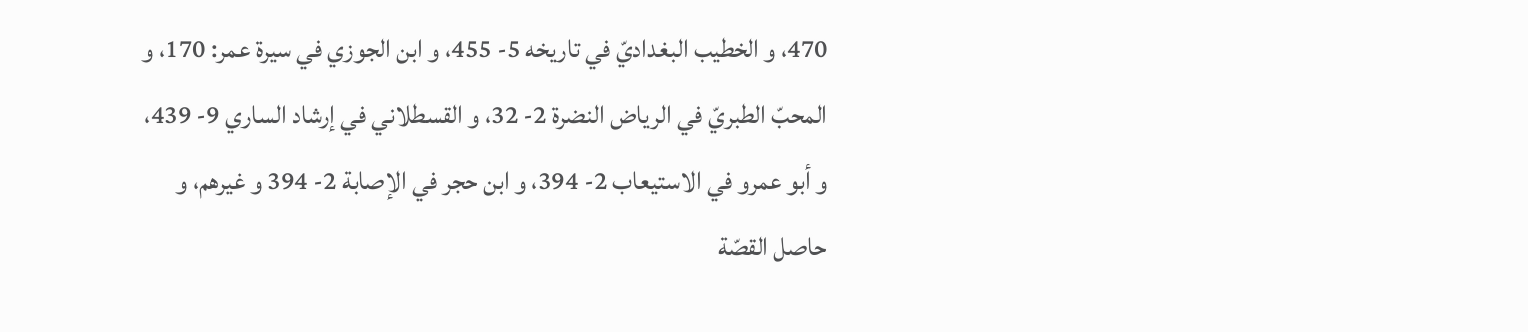470، و الخطيب البغداديّ في تاريخه 5- 455، و ابن الجوزي في سيرة عمر: 170، و المحبّ الطبريّ في الرياض النضرة 2- 32، و القسطلاني في إرشاد الساري 9- 439، و أبو عمرو في الاستيعاب 2- 394، و ابن حجر في الإصابة 2- 394 و غيرهم، و حاصل القصّة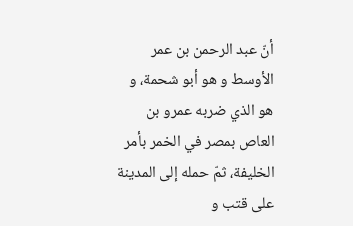أنّ عبد الرحمن بن عمر الأوسط و هو أبو شحمة، و هو الذي ضربه عمرو بن العاص بمصر في الخمر بأمر الخليفة، ثمّ حمله إلى المدينة على قتب و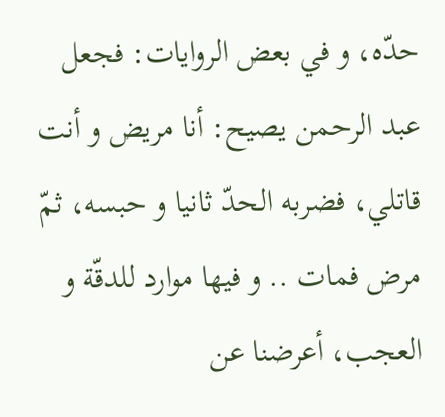حدّه، و في بعض الروايات: فجعل عبد الرحمن يصيح: أنا مريض و أنت قاتلي، فضربه الحدّ ثانيا و حبسه، ثمّ مرض فمات .. و فيها موارد للدقّة و العجب، أعرضنا عن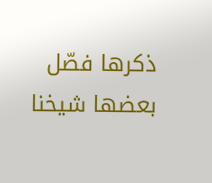ذكرها فصّل بعضها شيخنا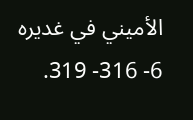الأميني في غديره 6- 316- 319.